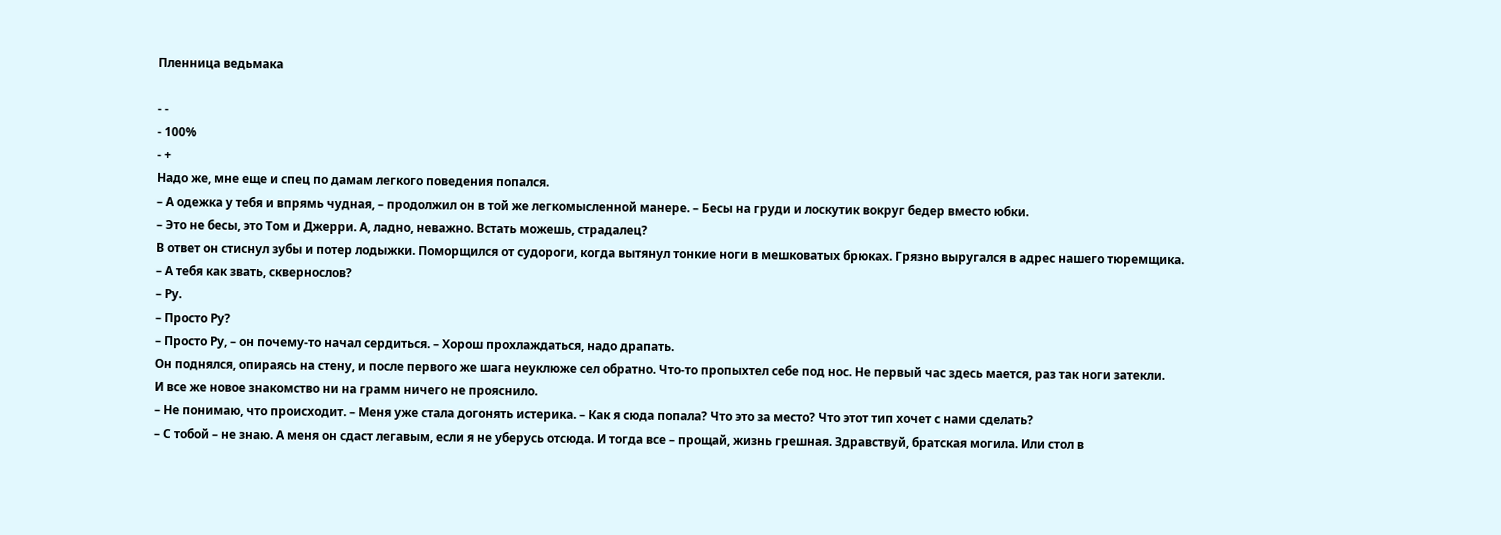Пленница ведьмака

- -
- 100%
- +
Надо же, мне еще и спец по дамам легкого поведения попался.
– А одежка у тебя и впрямь чудная, – продолжил он в той же легкомысленной манере. – Бесы на груди и лоскутик вокруг бедер вместо юбки.
– Это не бесы, это Том и Джерри. А, ладно, неважно. Встать можешь, страдалец?
В ответ он стиснул зубы и потер лодыжки. Поморщился от судороги, когда вытянул тонкие ноги в мешковатых брюках. Грязно выругался в адрес нашего тюремщика.
– А тебя как звать, сквернослов?
– Ру.
– Просто Ру?
– Просто Ру, – он почему-то начал сердиться. – Хорош прохлаждаться, надо драпать.
Он поднялся, опираясь на стену, и после первого же шага неуклюже сел обратно. Что-то пропыхтел себе под нос. Не первый час здесь мается, раз так ноги затекли.
И все же новое знакомство ни на грамм ничего не прояснило.
– Не понимаю, что происходит. – Меня уже стала догонять истерика. – Как я сюда попала? Что это за место? Что этот тип хочет с нами сделать?
– С тобой – не знаю. А меня он сдаст легавым, если я не уберусь отсюда. И тогда все – прощай, жизнь грешная. Здравствуй, братская могила. Или стол в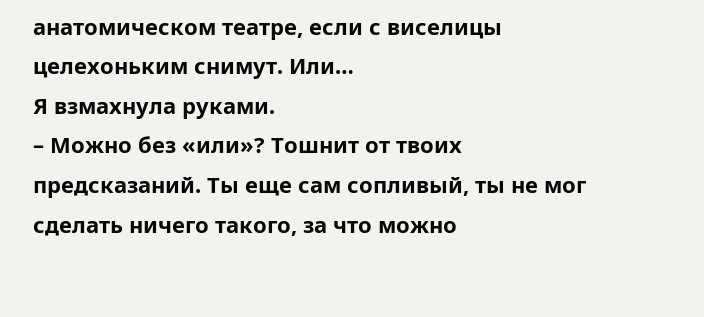анатомическом театре, если с виселицы целехоньким снимут. Или…
Я взмахнула руками.
– Можно без «или»? Тошнит от твоих предсказаний. Ты еще сам сопливый, ты не мог сделать ничего такого, за что можно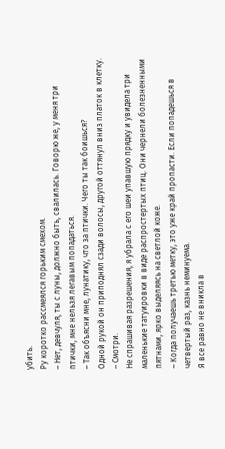убить.
Ру коротко рассмеялся горьким смехом.
– Нет, девчуля, ты с луны, должно быть, свалилась. Говорю же, у меня три птички, мне нельзя легавым попадаться.
– Так объясни мне, лунатику, что за птички. Чего ты так боишься?
Одной рукой он приподнял сзади волосы, другой оттянул вниз платок в клетку.
– Смотри.
Не спрашивая разрешения, я убрала с его шеи упавшую прядку и увидела три маленькие татуировки в виде распростертых птиц. Они чернели болезненными пятнами, ярко выделяясь на светлой коже.
– Когда получаешь третью метку, это уже край пропасти. Если попадешься в четвертый раз, казнь неминуема.
Я все равно не вникла в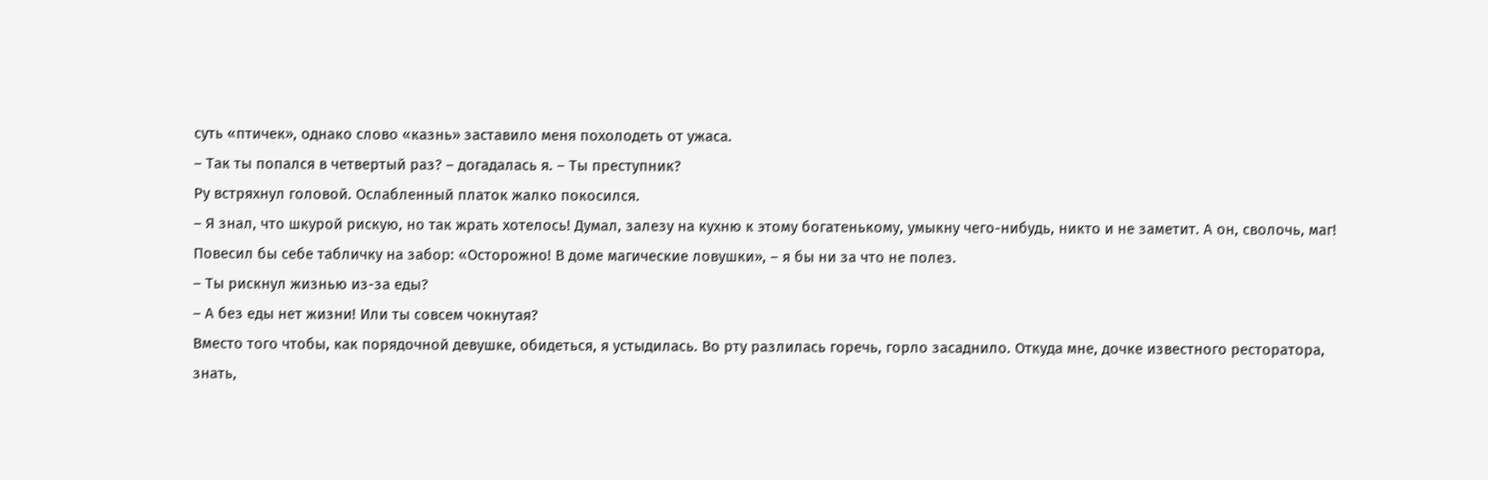суть «птичек», однако слово «казнь» заставило меня похолодеть от ужаса.
– Так ты попался в четвертый раз? – догадалась я. – Ты преступник?
Ру встряхнул головой. Ослабленный платок жалко покосился.
– Я знал, что шкурой рискую, но так жрать хотелось! Думал, залезу на кухню к этому богатенькому, умыкну чего-нибудь, никто и не заметит. А он, сволочь, маг! Повесил бы себе табличку на забор: «Осторожно! В доме магические ловушки», – я бы ни за что не полез.
– Ты рискнул жизнью из-за еды?
– А без еды нет жизни! Или ты совсем чокнутая?
Вместо того чтобы, как порядочной девушке, обидеться, я устыдилась. Во рту разлилась горечь, горло засаднило. Откуда мне, дочке известного ресторатора, знать,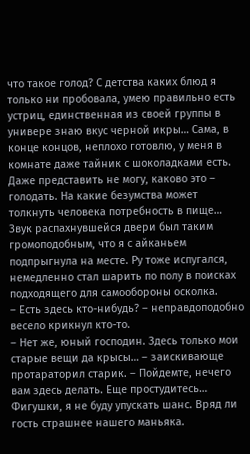что такое голод? С детства каких блюд я только ни пробовала, умею правильно есть устриц, единственная из своей группы в универе знаю вкус черной икры… Сама, в конце концов, неплохо готовлю, у меня в комнате даже тайник с шоколадками есть. Даже представить не могу, каково это – голодать. На какие безумства может толкнуть человека потребность в пище…
Звук распахнувшейся двери был таким громоподобным, что я с айканьем подпрыгнула на месте. Ру тоже испугался, немедленно стал шарить по полу в поисках подходящего для самообороны осколка.
– Есть здесь кто-нибудь? – неправдоподобно весело крикнул кто-то.
– Нет же, юный господин. Здесь только мои старые вещи да крысы… – заискивающе протараторил старик. – Пойдемте, нечего вам здесь делать. Еще простудитесь…
Фигушки, я не буду упускать шанс. Вряд ли гость страшнее нашего маньяка.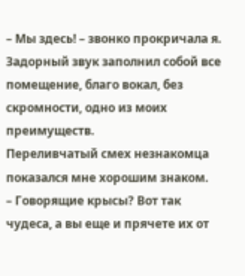– Мы здесь! – звонко прокричала я. Задорный звук заполнил собой все помещение, благо вокал, без скромности, одно из моих преимуществ.
Переливчатый смех незнакомца показался мне хорошим знаком.
– Говорящие крысы? Вот так чудеса, а вы еще и прячете их от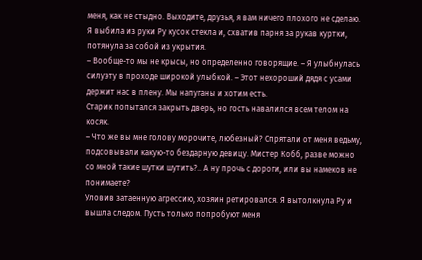меня, как не стыдно. Выходите, друзья, я вам ничего плохого не сделаю.
Я выбила из руки Ру кусок стекла и, схватив парня за рукав куртки, потянула за собой из укрытия.
– Вообще-то мы не крысы, но определенно говорящие. – Я улыбнулась силуэту в проходе широкой улыбкой. – Этот нехороший дядя с усами держит нас в плену. Мы напуганы и хотим есть.
Старик попытался закрыть дверь, но гость навалился всем телом на косяк.
– Что же вы мне голову морочите, любезный? Спрятали от меня ведьму, подсовывали какую-то бездарную девицу. Мистер Кобб, разве можно со мной такие шутки шутить?.. А ну прочь с дороги, или вы намеков не понимаете?
Уловив затаенную агрессию, хозяин ретировался. Я вытолкнула Ру и вышла следом. Пусть только попробуют меня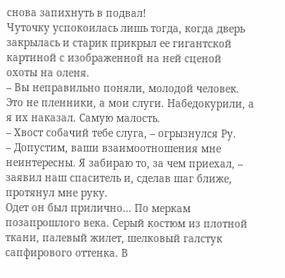снова запихнуть в подвал!
Чуточку успокоилась лишь тогда, когда дверь закрылась и старик прикрыл ее гигантской картиной с изображенной на ней сценой охоты на оленя.
– Вы неправильно поняли, молодой человек. Это не пленники, а мои слуги. Набедокурили, а я их наказал. Самую малость.
– Хвост собачий тебе слуга, – огрызнулся Ру.
– Допустим, ваши взаимоотношения мне неинтересны. Я забираю то, за чем приехал, – заявил наш спаситель и, сделав шаг ближе, протянул мне руку.
Одет он был прилично… По меркам позапрошлого века. Серый костюм из плотной ткани, палевый жилет, шелковый галстук сапфирового оттенка. В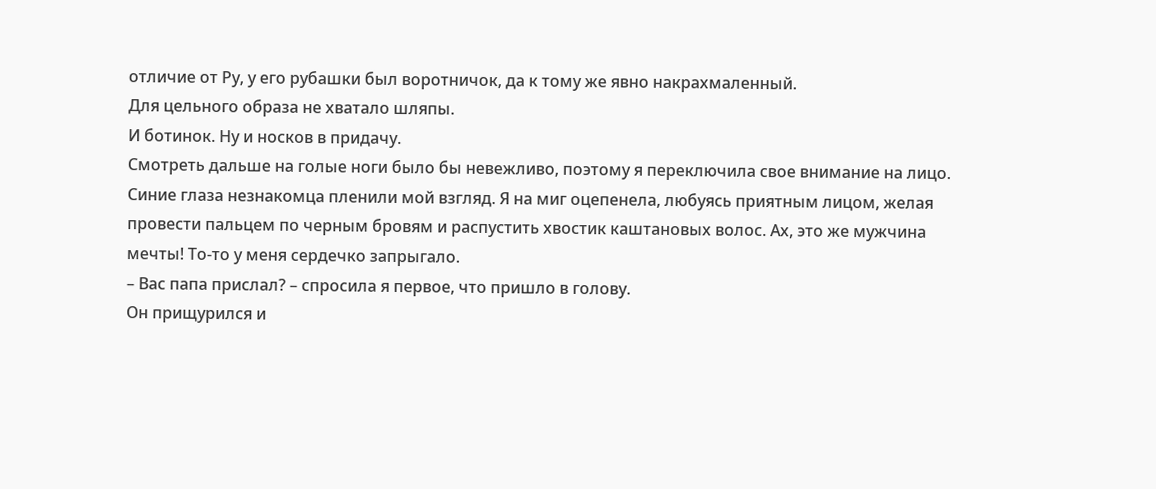отличие от Ру, у его рубашки был воротничок, да к тому же явно накрахмаленный.
Для цельного образа не хватало шляпы.
И ботинок. Ну и носков в придачу.
Смотреть дальше на голые ноги было бы невежливо, поэтому я переключила свое внимание на лицо.
Синие глаза незнакомца пленили мой взгляд. Я на миг оцепенела, любуясь приятным лицом, желая провести пальцем по черным бровям и распустить хвостик каштановых волос. Ах, это же мужчина мечты! То-то у меня сердечко запрыгало.
– Вас папа прислал? – спросила я первое, что пришло в голову.
Он прищурился и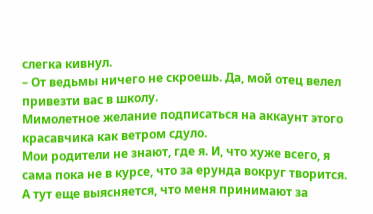слегка кивнул.
– От ведьмы ничего не скроешь. Да, мой отец велел привезти вас в школу.
Мимолетное желание подписаться на аккаунт этого красавчика как ветром сдуло.
Мои родители не знают, где я. И, что хуже всего, я сама пока не в курсе, что за ерунда вокруг творится. А тут еще выясняется, что меня принимают за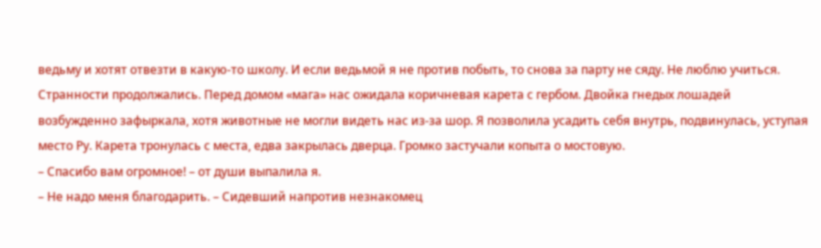ведьму и хотят отвезти в какую-то школу. И если ведьмой я не против побыть, то снова за парту не сяду. Не люблю учиться.
Странности продолжались. Перед домом «мага» нас ожидала коричневая карета с гербом. Двойка гнедых лошадей возбужденно зафыркала, хотя животные не могли видеть нас из-за шор. Я позволила усадить себя внутрь, подвинулась, уступая место Ру. Карета тронулась с места, едва закрылась дверца. Громко застучали копыта о мостовую.
– Спасибо вам огромное! – от души выпалила я.
– Не надо меня благодарить. – Сидевший напротив незнакомец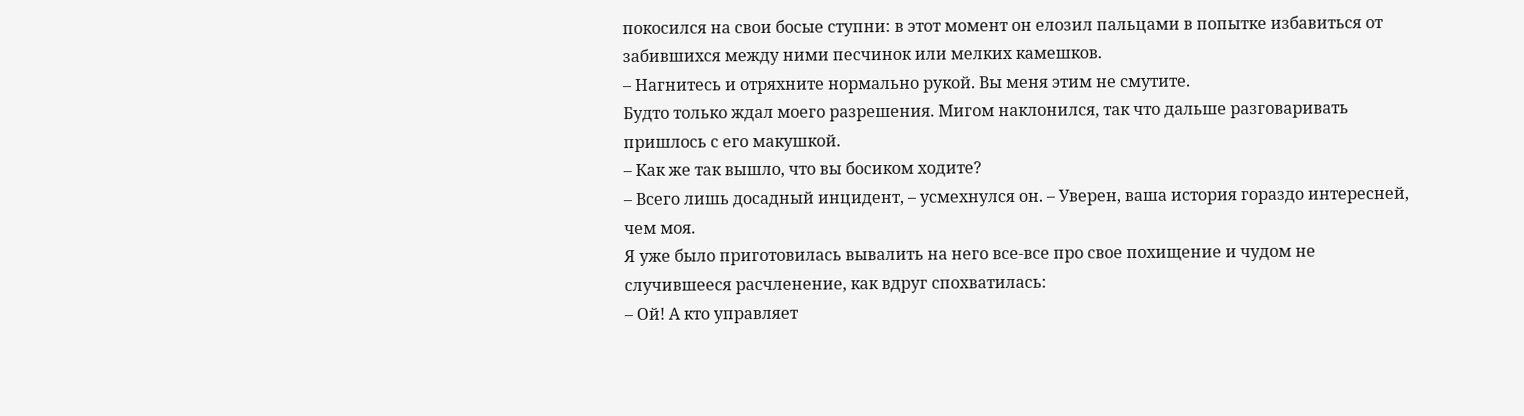покосился на свои босые ступни: в этот момент он елозил пальцами в попытке избавиться от забившихся между ними песчинок или мелких камешков.
– Нагнитесь и отряхните нормально рукой. Вы меня этим не смутите.
Будто только ждал моего разрешения. Мигом наклонился, так что дальше разговаривать пришлось с его макушкой.
– Как же так вышло, что вы босиком ходите?
– Всего лишь досадный инцидент, – усмехнулся он. – Уверен, ваша история гораздо интересней, чем моя.
Я уже было приготовилась вывалить на него все-все про свое похищение и чудом не случившееся расчленение, как вдруг спохватилась:
– Ой! А кто управляет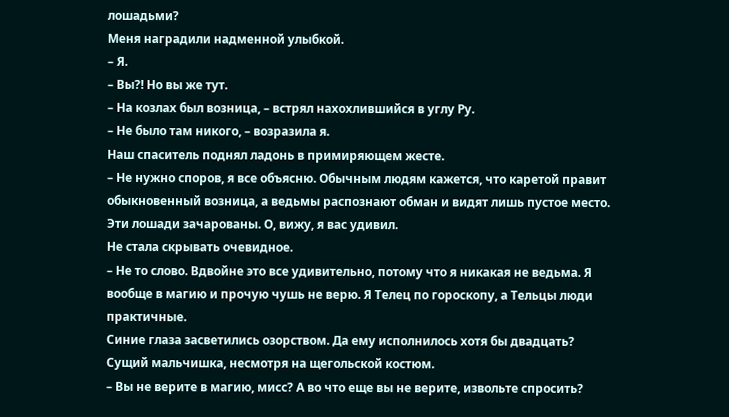лошадьми?
Меня наградили надменной улыбкой.
– Я.
– Вы?! Но вы же тут.
– На козлах был возница, – встрял нахохлившийся в углу Ру.
– Не было там никого, – возразила я.
Наш спаситель поднял ладонь в примиряющем жесте.
– Не нужно споров, я все объясню. Обычным людям кажется, что каретой правит обыкновенный возница, а ведьмы распознают обман и видят лишь пустое место. Эти лошади зачарованы. О, вижу, я вас удивил.
Не стала скрывать очевидное.
– Не то слово. Вдвойне это все удивительно, потому что я никакая не ведьма. Я вообще в магию и прочую чушь не верю. Я Телец по гороскопу, а Тельцы люди практичные.
Синие глаза засветились озорством. Да ему исполнилось хотя бы двадцать? Сущий мальчишка, несмотря на щегольской костюм.
– Вы не верите в магию, мисс? А во что еще вы не верите, извольте спросить?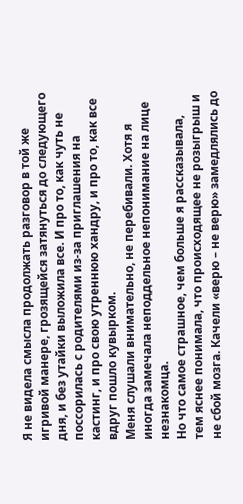Я не видела смысла продолжать разговор в той же игривой манере, грозящейся затянуться до следующего дня, и без утайки выложила все. И про то, как чуть не поссорилась с родителями из-за приглашения на кастинг, и про свою утреннюю хандру, и про то, как все вдруг пошло кувырком.
Меня слушали внимательно, не перебивали. Хотя я иногда замечала неподдельное непонимание на лице незнакомца.
Но что самое страшное, чем больше я рассказывала, тем яснее понимала, что происходящее не розыгрыш и не сбой мозга. Качели «верю – не верю» замедлялись до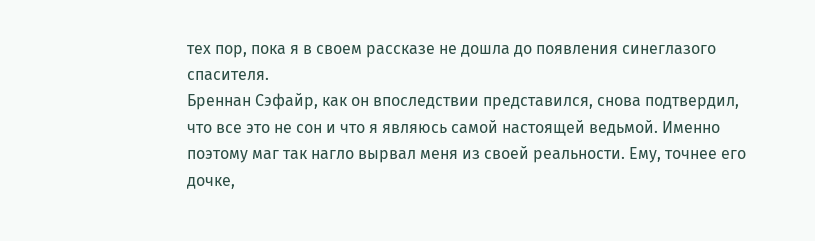тех пор, пока я в своем рассказе не дошла до появления синеглазого спасителя.
Бреннан Сэфайр, как он впоследствии представился, снова подтвердил, что все это не сон и что я являюсь самой настоящей ведьмой. Именно поэтому маг так нагло вырвал меня из своей реальности. Ему, точнее его дочке,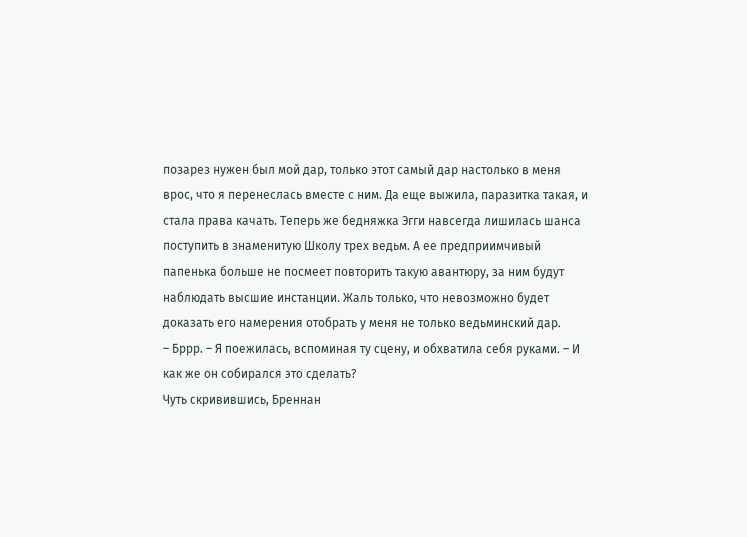позарез нужен был мой дар, только этот самый дар настолько в меня врос, что я перенеслась вместе с ним. Да еще выжила, паразитка такая, и стала права качать. Теперь же бедняжка Эгги навсегда лишилась шанса поступить в знаменитую Школу трех ведьм. А ее предприимчивый папенька больше не посмеет повторить такую авантюру, за ним будут наблюдать высшие инстанции. Жаль только, что невозможно будет доказать его намерения отобрать у меня не только ведьминский дар.
– Бррр. – Я поежилась, вспоминая ту сцену, и обхватила себя руками. – И как же он собирался это сделать?
Чуть скривившись, Бреннан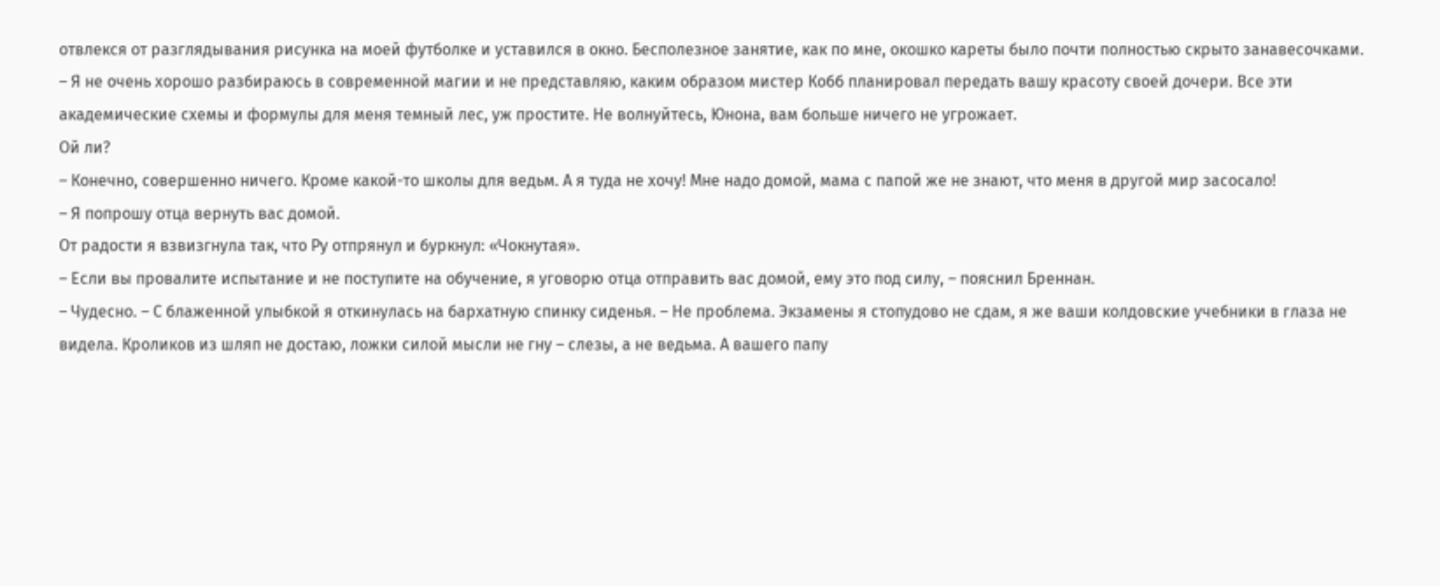отвлекся от разглядывания рисунка на моей футболке и уставился в окно. Бесполезное занятие, как по мне, окошко кареты было почти полностью скрыто занавесочками.
– Я не очень хорошо разбираюсь в современной магии и не представляю, каким образом мистер Кобб планировал передать вашу красоту своей дочери. Все эти академические схемы и формулы для меня темный лес, уж простите. Не волнуйтесь, Юнона, вам больше ничего не угрожает.
Ой ли?
– Конечно, совершенно ничего. Кроме какой-то школы для ведьм. А я туда не хочу! Мне надо домой, мама с папой же не знают, что меня в другой мир засосало!
– Я попрошу отца вернуть вас домой.
От радости я взвизгнула так, что Ру отпрянул и буркнул: «Чокнутая».
– Если вы провалите испытание и не поступите на обучение, я уговорю отца отправить вас домой, ему это под силу, – пояснил Бреннан.
– Чудесно. – С блаженной улыбкой я откинулась на бархатную спинку сиденья. – Не проблема. Экзамены я стопудово не сдам, я же ваши колдовские учебники в глаза не видела. Кроликов из шляп не достаю, ложки силой мысли не гну – слезы, а не ведьма. А вашего папу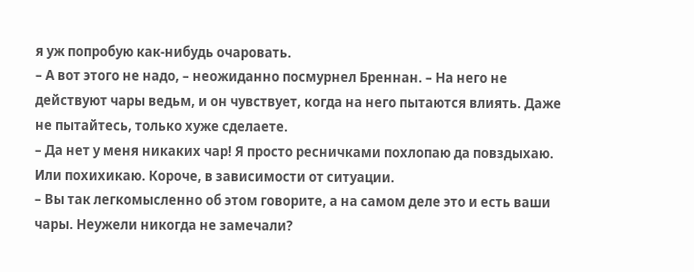я уж попробую как-нибудь очаровать.
– А вот этого не надо, – неожиданно посмурнел Бреннан. – На него не действуют чары ведьм, и он чувствует, когда на него пытаются влиять. Даже не пытайтесь, только хуже сделаете.
– Да нет у меня никаких чар! Я просто ресничками похлопаю да повздыхаю. Или похихикаю. Короче, в зависимости от ситуации.
– Вы так легкомысленно об этом говорите, а на самом деле это и есть ваши чары. Неужели никогда не замечали?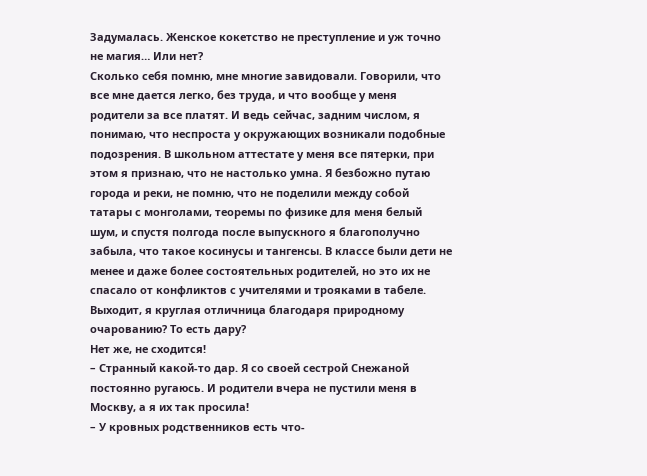Задумалась. Женское кокетство не преступление и уж точно не магия… Или нет?
Сколько себя помню, мне многие завидовали. Говорили, что все мне дается легко, без труда, и что вообще у меня родители за все платят. И ведь сейчас, задним числом, я понимаю, что неспроста у окружающих возникали подобные подозрения. В школьном аттестате у меня все пятерки, при этом я признаю, что не настолько умна. Я безбожно путаю города и реки, не помню, что не поделили между собой татары с монголами, теоремы по физике для меня белый шум, и спустя полгода после выпускного я благополучно забыла, что такое косинусы и тангенсы. В классе были дети не менее и даже более состоятельных родителей, но это их не спасало от конфликтов с учителями и трояками в табеле. Выходит, я круглая отличница благодаря природному очарованию? То есть дару?
Нет же, не сходится!
– Странный какой-то дар. Я со своей сестрой Снежаной постоянно ругаюсь. И родители вчера не пустили меня в Москву, а я их так просила!
– У кровных родственников есть что-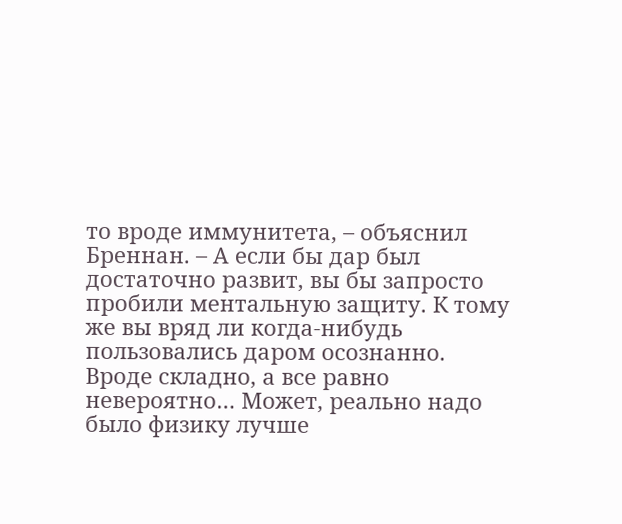то вроде иммунитета, – объяснил Бреннан. – А если бы дар был достаточно развит, вы бы запросто пробили ментальную защиту. К тому же вы вряд ли когда-нибудь пользовались даром осознанно.
Вроде складно, а все равно невероятно… Может, реально надо было физику лучше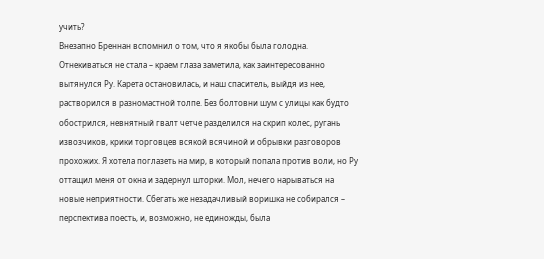учить?
Внезапно Бреннан вспомнил о том, что я якобы была голодна. Отнекиваться не стала – краем глаза заметила, как заинтересованно вытянулся Ру. Карета остановилась, и наш спаситель, выйдя из нее, растворился в разномастной толпе. Без болтовни шум с улицы как будто обострился, невнятный гвалт четче разделился на скрип колес, ругань извозчиков, крики торговцев всякой всячиной и обрывки разговоров прохожих. Я хотела поглазеть на мир, в который попала против воли, но Ру оттащил меня от окна и задернул шторки. Мол, нечего нарываться на новые неприятности. Сбегать же незадачливый воришка не собирался – перспектива поесть, и, возможно, не единожды, была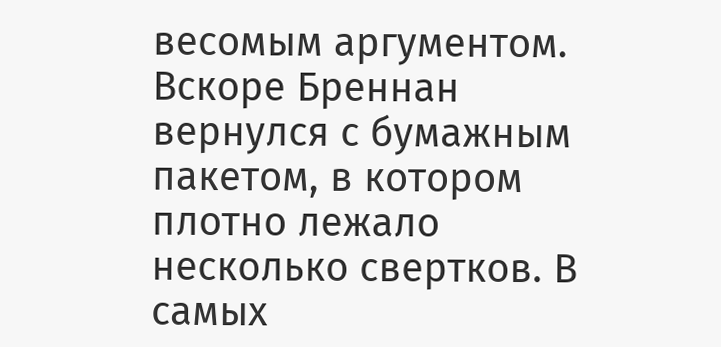весомым аргументом. Вскоре Бреннан вернулся с бумажным пакетом, в котором плотно лежало несколько свертков. В самых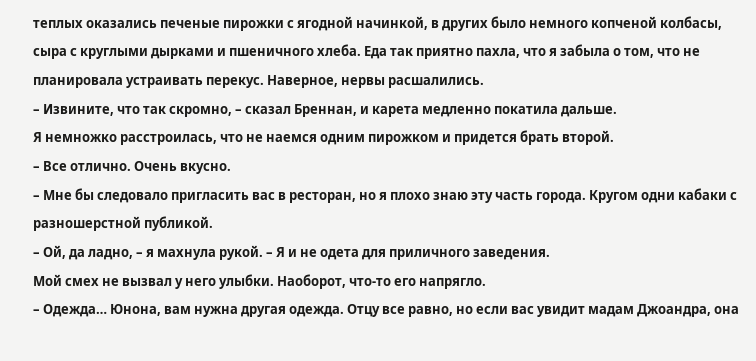теплых оказались печеные пирожки с ягодной начинкой, в других было немного копченой колбасы, сыра с круглыми дырками и пшеничного хлеба. Еда так приятно пахла, что я забыла о том, что не планировала устраивать перекус. Наверное, нервы расшалились.
– Извините, что так скромно, – сказал Бреннан, и карета медленно покатила дальше.
Я немножко расстроилась, что не наемся одним пирожком и придется брать второй.
– Все отлично. Очень вкусно.
– Мне бы следовало пригласить вас в ресторан, но я плохо знаю эту часть города. Кругом одни кабаки с разношерстной публикой.
– Ой, да ладно, – я махнула рукой. – Я и не одета для приличного заведения.
Мой смех не вызвал у него улыбки. Наоборот, что-то его напрягло.
– Одежда… Юнона, вам нужна другая одежда. Отцу все равно, но если вас увидит мадам Джоандра, она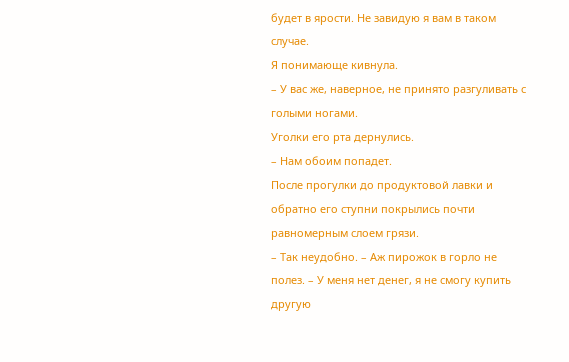будет в ярости. Не завидую я вам в таком случае.
Я понимающе кивнула.
– У вас же, наверное, не принято разгуливать с голыми ногами.
Уголки его рта дернулись.
– Нам обоим попадет.
После прогулки до продуктовой лавки и обратно его ступни покрылись почти равномерным слоем грязи.
– Так неудобно. – Аж пирожок в горло не полез. – У меня нет денег, я не смогу купить другую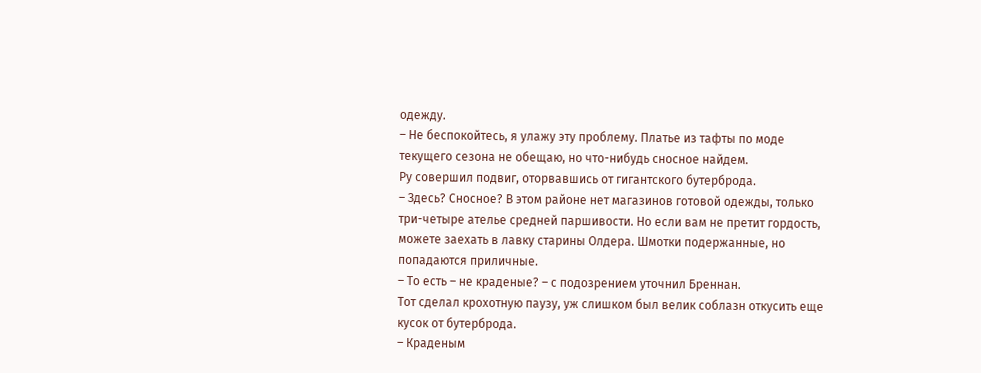одежду.
– Не беспокойтесь, я улажу эту проблему. Платье из тафты по моде текущего сезона не обещаю, но что-нибудь сносное найдем.
Ру совершил подвиг, оторвавшись от гигантского бутерброда.
– Здесь? Сносное? В этом районе нет магазинов готовой одежды, только три-четыре ателье средней паршивости. Но если вам не претит гордость, можете заехать в лавку старины Олдера. Шмотки подержанные, но попадаются приличные.
– То есть – не краденые? – с подозрением уточнил Бреннан.
Тот сделал крохотную паузу, уж слишком был велик соблазн откусить еще кусок от бутерброда.
– Краденым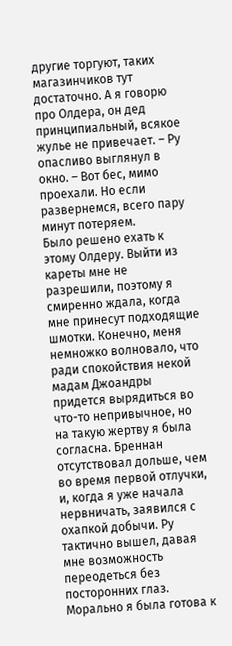другие торгуют, таких магазинчиков тут достаточно. А я говорю про Олдера, он дед принципиальный, всякое жулье не привечает. – Ру опасливо выглянул в окно. – Вот бес, мимо проехали. Но если развернемся, всего пару минут потеряем.
Было решено ехать к этому Олдеру. Выйти из кареты мне не разрешили, поэтому я смиренно ждала, когда мне принесут подходящие шмотки. Конечно, меня немножко волновало, что ради спокойствия некой мадам Джоандры придется вырядиться во что-то непривычное, но на такую жертву я была согласна. Бреннан отсутствовал дольше, чем во время первой отлучки, и, когда я уже начала нервничать, заявился с охапкой добычи. Ру тактично вышел, давая мне возможность переодеться без посторонних глаз.
Морально я была готова к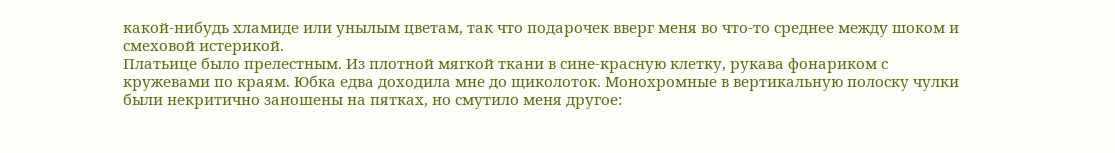какой-нибудь хламиде или унылым цветам, так что подарочек вверг меня во что-то среднее между шоком и смеховой истерикой.
Платьице было прелестным. Из плотной мягкой ткани в сине-красную клетку, рукава фонариком с кружевами по краям. Юбка едва доходила мне до щиколоток. Монохромные в вертикальную полоску чулки были некритично заношены на пятках, но смутило меня другое: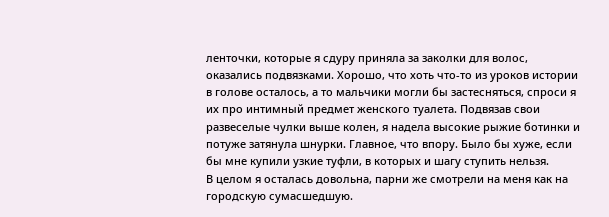ленточки, которые я сдуру приняла за заколки для волос, оказались подвязками. Хорошо, что хоть что-то из уроков истории в голове осталось, а то мальчики могли бы застесняться, спроси я их про интимный предмет женского туалета. Подвязав свои развеселые чулки выше колен, я надела высокие рыжие ботинки и потуже затянула шнурки. Главное, что впору. Было бы хуже, если бы мне купили узкие туфли, в которых и шагу ступить нельзя.
В целом я осталась довольна, парни же смотрели на меня как на городскую сумасшедшую.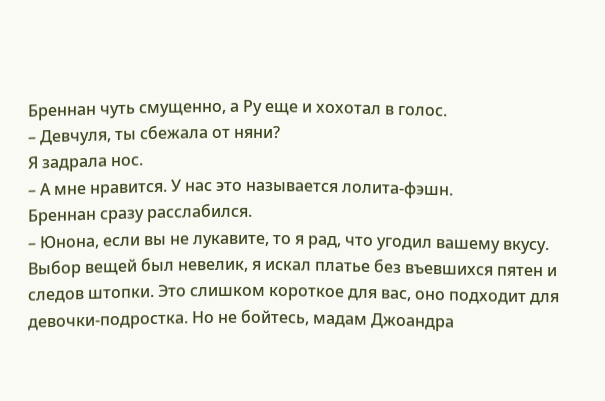Бреннан чуть смущенно, а Ру еще и хохотал в голос.
– Девчуля, ты сбежала от няни?
Я задрала нос.
– А мне нравится. У нас это называется лолита-фэшн.
Бреннан сразу расслабился.
– Юнона, если вы не лукавите, то я рад, что угодил вашему вкусу. Выбор вещей был невелик, я искал платье без въевшихся пятен и следов штопки. Это слишком короткое для вас, оно подходит для девочки-подростка. Но не бойтесь, мадам Джоандра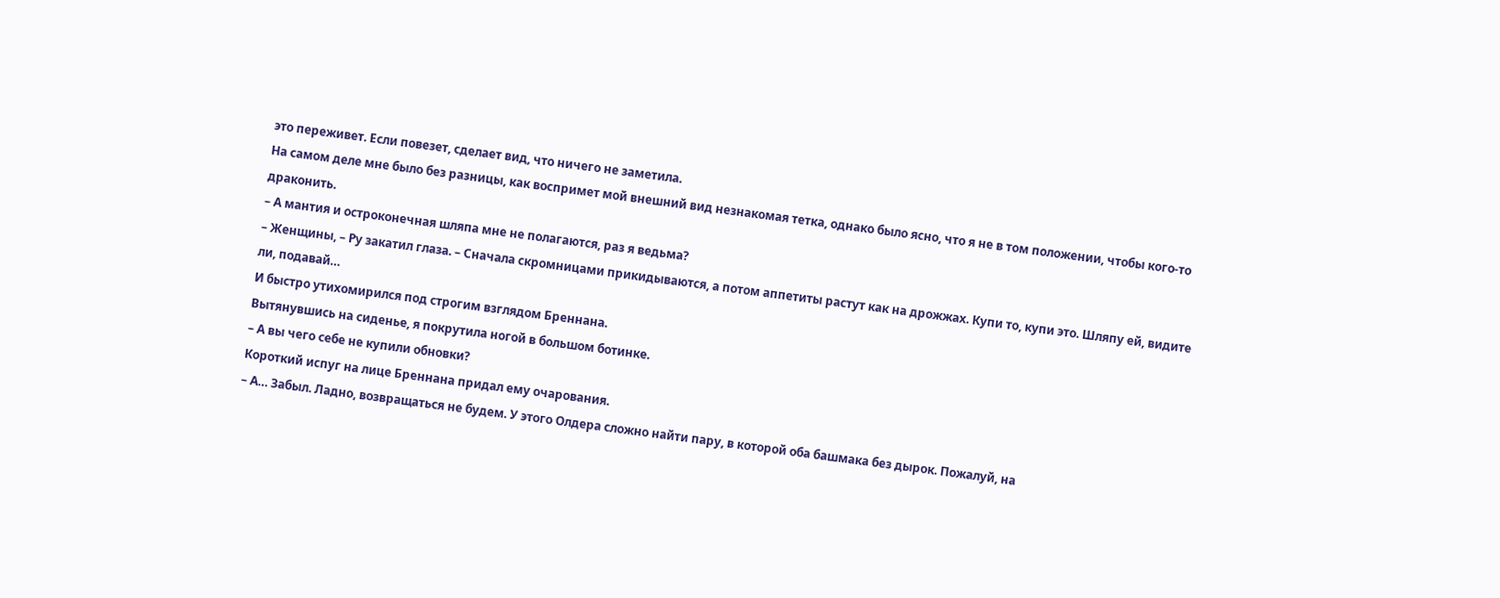это переживет. Если повезет, сделает вид, что ничего не заметила.
На самом деле мне было без разницы, как воспримет мой внешний вид незнакомая тетка, однако было ясно, что я не в том положении, чтобы кого-то драконить.
– А мантия и остроконечная шляпа мне не полагаются, раз я ведьма?
– Женщины, – Ру закатил глаза. – Сначала скромницами прикидываются, а потом аппетиты растут как на дрожжах. Купи то, купи это. Шляпу ей, видите ли, подавай…
И быстро утихомирился под строгим взглядом Бреннана.
Вытянувшись на сиденье, я покрутила ногой в большом ботинке.
– А вы чего себе не купили обновки?
Короткий испуг на лице Бреннана придал ему очарования.
– А… Забыл. Ладно, возвращаться не будем. У этого Олдера сложно найти пару, в которой оба башмака без дырок. Пожалуй, на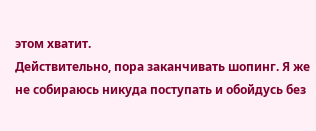этом хватит.
Действительно, пора заканчивать шопинг. Я же не собираюсь никуда поступать и обойдусь без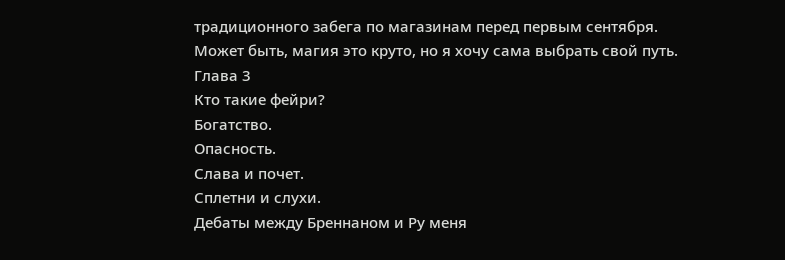традиционного забега по магазинам перед первым сентября.
Может быть, магия это круто, но я хочу сама выбрать свой путь.
Глава 3
Кто такие фейри?
Богатство.
Опасность.
Слава и почет.
Сплетни и слухи.
Дебаты между Бреннаном и Ру меня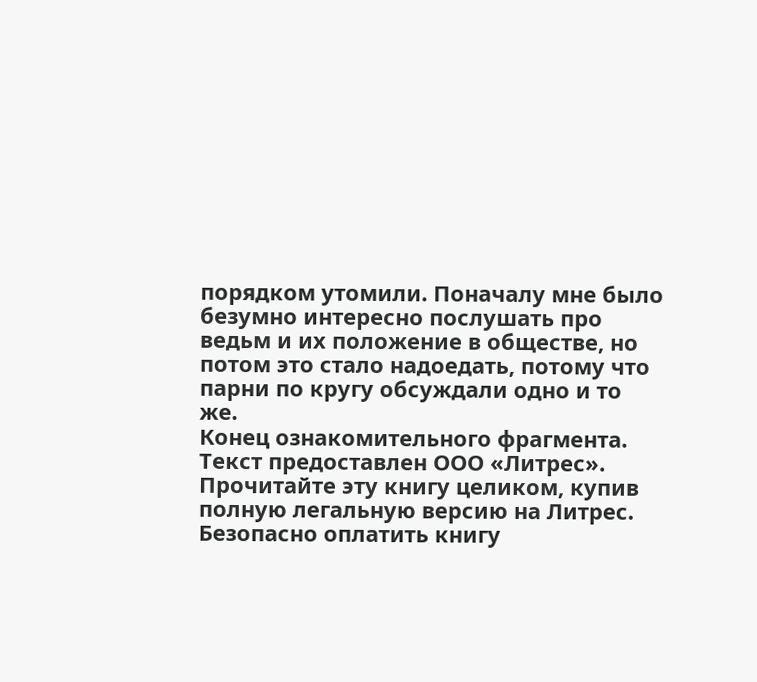порядком утомили. Поначалу мне было безумно интересно послушать про ведьм и их положение в обществе, но потом это стало надоедать, потому что парни по кругу обсуждали одно и то же.
Конец ознакомительного фрагмента.
Текст предоставлен ООО «Литрес».
Прочитайте эту книгу целиком, купив полную легальную версию на Литрес.
Безопасно оплатить книгу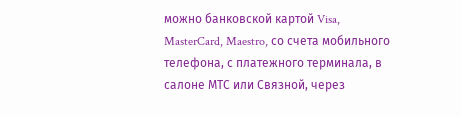можно банковской картой Visa, MasterCard, Maestro, со счета мобильного телефона, с платежного терминала, в салоне МТС или Связной, через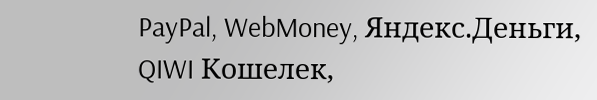PayPal, WebMoney, Яндекс.Деньги, QIWI Кошелек,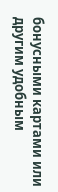бонусными картами или другим удобным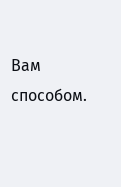Вам способом.